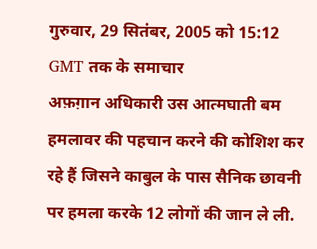गुरुवार, 29 सितंबर, 2005 को 15:12 GMT तक के समाचार
अफ़ग़ान अधिकारी उस आत्मघाती बम हमलावर की पहचान करने की कोशिश कर रहे हैं जिसने काबुल के पास सैनिक छावनी पर हमला करके 12 लोगों की जान ले ली.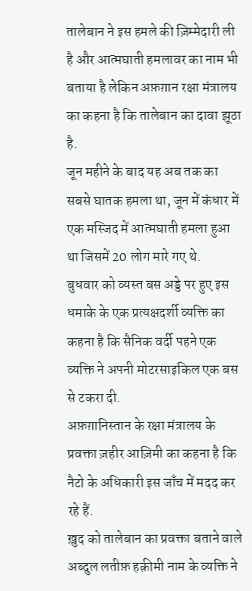तालेबान ने इस हमले की ज़िम्मेदारी ली है और आत्मघाती हमलावर का नाम भी बताया है लेकिन अफ़ग़ान रक्षा मंत्रालय का कहना है कि तालेबान का दावा झूठा है.
जून महीने के बाद यह अब तक का सबसे घातक हमला था, जून में कंधार में एक मस्जिद में आत्मघाती हमला हुआ था जिसमें 20 लोग मारे गए थे.
बुधवार को व्यस्त बस अड्डे पर हुए इस धमाके के एक प्रत्यक्षदर्शी व्यक्ति का कहना है कि सैनिक वर्दी पहने एक व्यक्ति ने अपनी मोटरसाइकिल एक बस से टकरा दी.
अफ़ग़ानिस्तान के रक्षा मंत्रालय के प्रवक्ता ज़हीर आज़िमी का कहना है कि नैटो के अधिकारी इस जाँच में मदद कर रहे हैं.
ख़ुद को तालेबान का प्रवक्ता बताने वाले अब्दुल लतीफ़ हक़ीमी नाम के व्यक्ति ने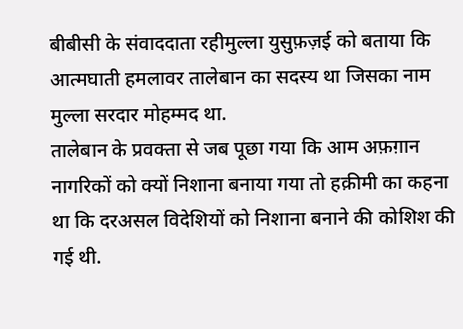बीबीसी के संवाददाता रहीमुल्ला युसुफ़ज़ई को बताया कि आत्मघाती हमलावर तालेबान का सदस्य था जिसका नाम मुल्ला सरदार मोहम्मद था.
तालेबान के प्रवक्ता से जब पूछा गया कि आम अफ़ग़ान नागरिकों को क्यों निशाना बनाया गया तो हक़ीमी का कहना था कि दरअसल विदेशियों को निशाना बनाने की कोशिश की गई थी.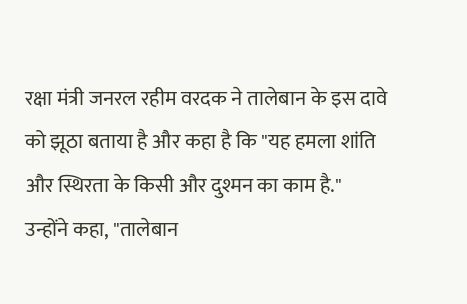रक्षा मंत्री जनरल रहीम वरदक ने तालेबान के इस दावे को झूठा बताया है और कहा है कि "यह हमला शांति और स्थिरता के किसी और दुश्मन का काम है."
उन्होंने कहा, "तालेबान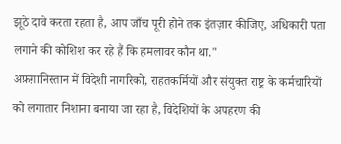झूठे दावे करता रहता है, आप जाँच पूरी होने तक इंतज़ार कीजिए, अधिकारी पता लगाने की कोशिश कर रहे हैं कि हमलावर कौन था."
अफ़ग़ानिस्तान में विदेशी नागरिको, राहतकर्मियों और संयुक्त राष्ट्र के कर्मचारियों को लगातार निशाना बनाया जा रहा है, विदेशियों के अपहरण की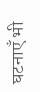घटनाएँ भी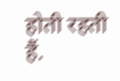होती रहती हैं.